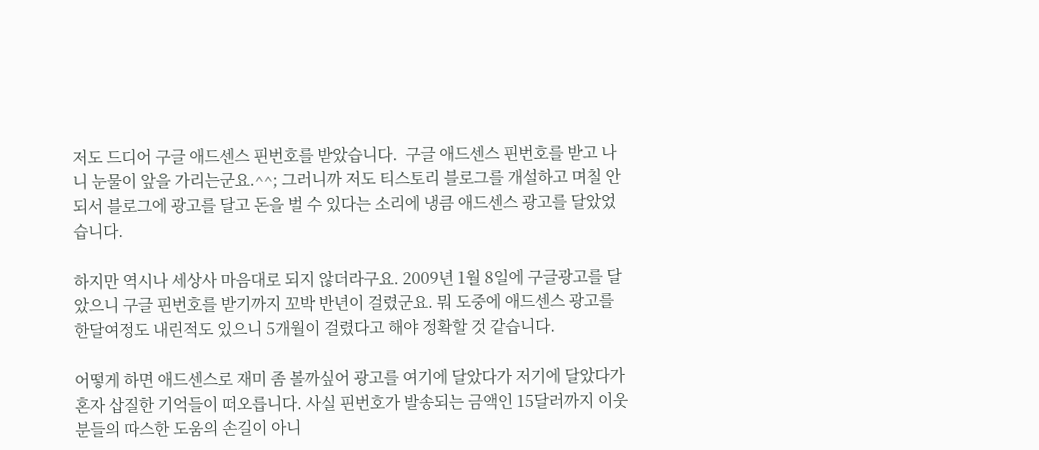저도 드디어 구글 애드센스 핀번호를 받았습니다.  구글 애드센스 핀번호를 받고 나니 눈물이 앞을 가리는군요.^^; 그러니까 저도 티스토리 블로그를 개설하고 며칠 안되서 블로그에 광고를 달고 돈을 벌 수 있다는 소리에 냉큼 애드센스 광고를 달았었습니다.

하지만 역시나 세상사 마음대로 되지 않더라구요. 2009년 1월 8일에 구글광고를 달았으니 구글 핀번호를 받기까지 꼬박 반년이 걸렸군요. 뭐 도중에 애드센스 광고를 한달여정도 내린적도 있으니 5개월이 걸렸다고 해야 정확할 것 같습니다.

어떻게 하면 애드센스로 재미 좀 볼까싶어 광고를 여기에 달았다가 저기에 달았다가 혼자 삽질한 기억들이 떠오릅니다. 사실 핀번호가 발송되는 금액인 15달러까지 이웃분들의 따스한 도움의 손길이 아니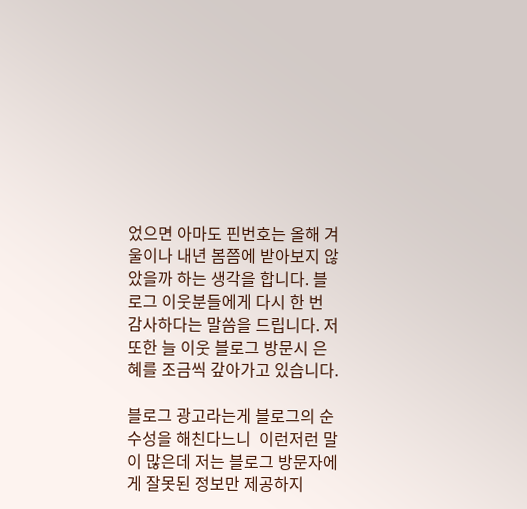었으면 아마도 핀번호는 올해 겨울이나 내년 봄쯤에 받아보지 않았을까 하는 생각을 합니다. 블로그 이웃분들에게 다시 한 번 감사하다는 말씀을 드립니다. 저 또한 늘 이웃 블로그 방문시 은혜를 조금씩 갚아가고 있습니다.

블로그 광고라는게 블로그의 순수성을 해친다느니  이런저런 말이 많은데 저는 블로그 방문자에게 잘못된 정보만 제공하지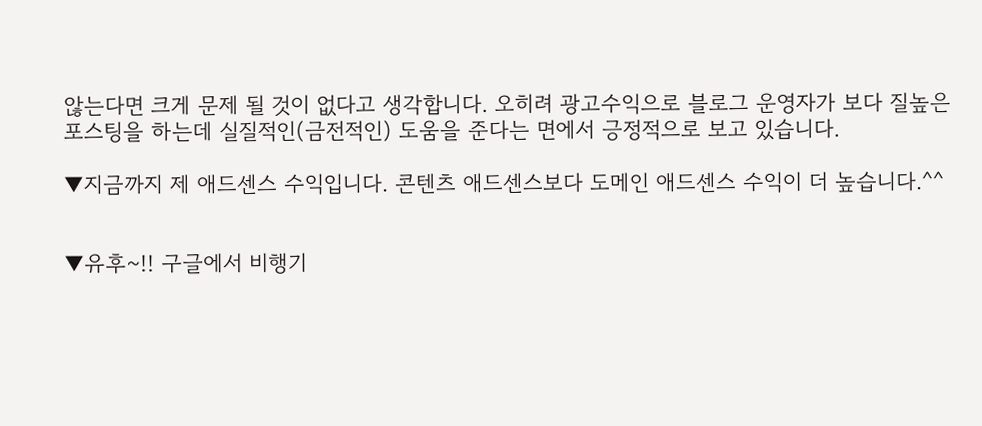않는다면 크게 문제 될 것이 없다고 생각합니다. 오히려 광고수익으로 블로그 운영자가 보다 질높은 포스팅을 하는데 실질적인(금전적인) 도움을 준다는 면에서 긍정적으로 보고 있습니다.

▼지금까지 제 애드센스 수익입니다. 콘텐츠 애드센스보다 도메인 애드센스 수익이 더 높습니다.^^


▼유후~!! 구글에서 비행기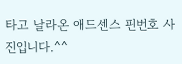타고 날라온 애드센스 핀번호 사진입니다.^^